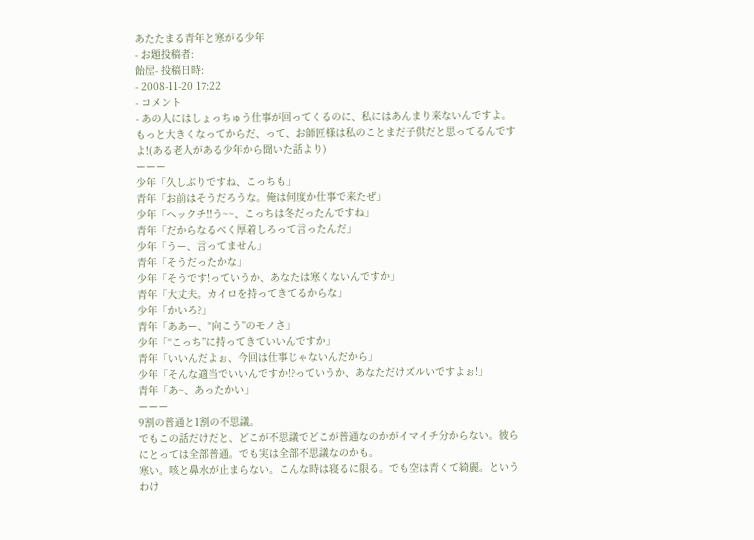あたたまる青年と寒がる少年
- お題投稿者:
飴屋- 投稿日時:
- 2008-11-20 17:22
- コメント
- あの人にはしょっちゅう仕事が回ってくるのに、私にはあんまり来ないんですよ。もっと大きくなってからだ、って、お師匠様は私のことまだ子供だと思ってるんですよ!(ある老人がある少年から聞いた話より)
ーーー
少年「久しぶりですね、こっちも」
青年「お前はそうだろうな。俺は何度か仕事で来たぜ」
少年「ヘックチ!!う~~、こっちは冬だったんですね」
青年「だからなるべく厚着しろって言ったんだ」
少年「うー、言ってません」
青年「そうだったかな」
少年「そうです!っていうか、あなたは寒くないんですか」
青年「大丈夫。カイロを持ってきてるからな」
少年「かいろ?」
青年「ああー、“向こう”のモノさ」
少年「“こっち”に持ってきていいんですか」
青年「いいんだよぉ、今回は仕事じゃないんだから」
少年「そんな適当でいいんですか!?っていうか、あなただけズルいですよぉ!」
青年「あ~、あったかい」
ーーー
9割の普通と1割の不思議。
でもこの話だけだと、どこが不思議でどこが普通なのかがイマイチ分からない。彼らにとっては全部普通。でも実は全部不思議なのかも。
寒い。咳と鼻水が止まらない。こんな時は寝るに限る。でも空は青くて綺麗。というわけ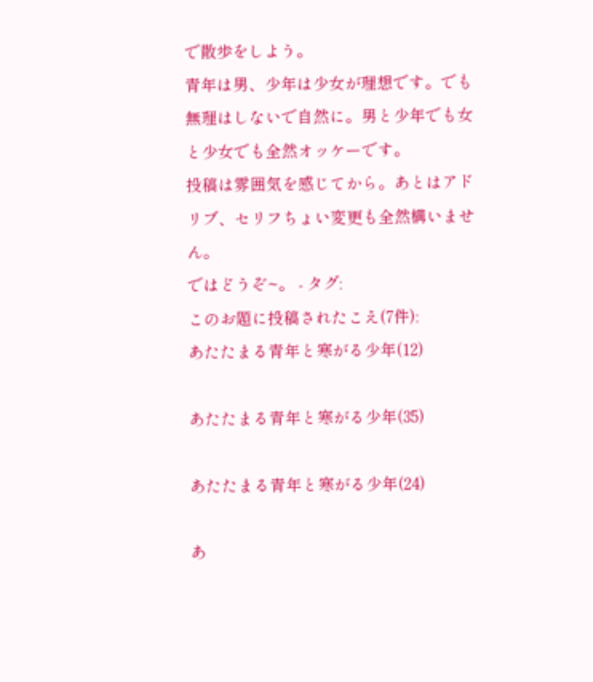で散歩をしよう。
青年は男、少年は少女が理想です。でも無理はしないで自然に。男と少年でも女と少女でも全然オッケーです。
投稿は雰囲気を感じてから。あとはアドリブ、セリフちょい変更も全然構いません。
ではどうぞ~。 - タグ:
このお題に投稿されたこえ(7件):
あたたまる青年と寒がる少年(12)

あたたまる青年と寒がる少年(35)

あたたまる青年と寒がる少年(24)

あ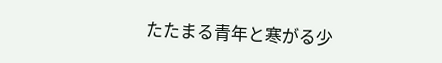たたまる青年と寒がる少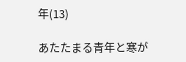年(13)

あたたまる青年と寒が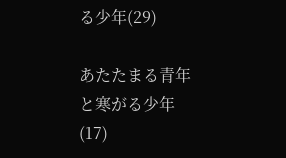る少年(29)

あたたまる青年と寒がる少年(17)